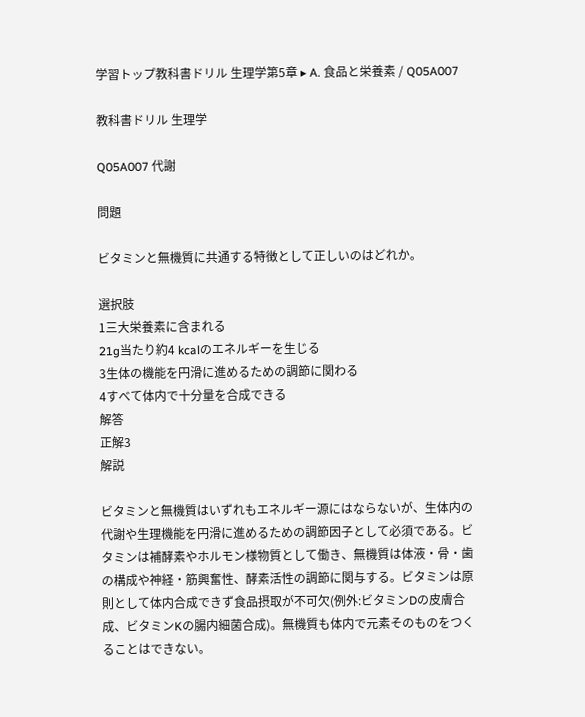学習トップ教科書ドリル 生理学第5章 ▸ A. 食品と栄養素 / Q05A007

教科書ドリル 生理学

Q05A007 代謝

問題

ビタミンと無機質に共通する特徴として正しいのはどれか。

選択肢
1三大栄養素に含まれる
21g当たり約4 kcalのエネルギーを生じる
3生体の機能を円滑に進めるための調節に関わる
4すべて体内で十分量を合成できる
解答
正解3
解説

ビタミンと無機質はいずれもエネルギー源にはならないが、生体内の代謝や生理機能を円滑に進めるための調節因子として必須である。ビタミンは補酵素やホルモン様物質として働き、無機質は体液・骨・歯の構成や神経・筋興奮性、酵素活性の調節に関与する。ビタミンは原則として体内合成できず食品摂取が不可欠(例外:ビタミンDの皮膚合成、ビタミンKの腸内細菌合成)。無機質も体内で元素そのものをつくることはできない。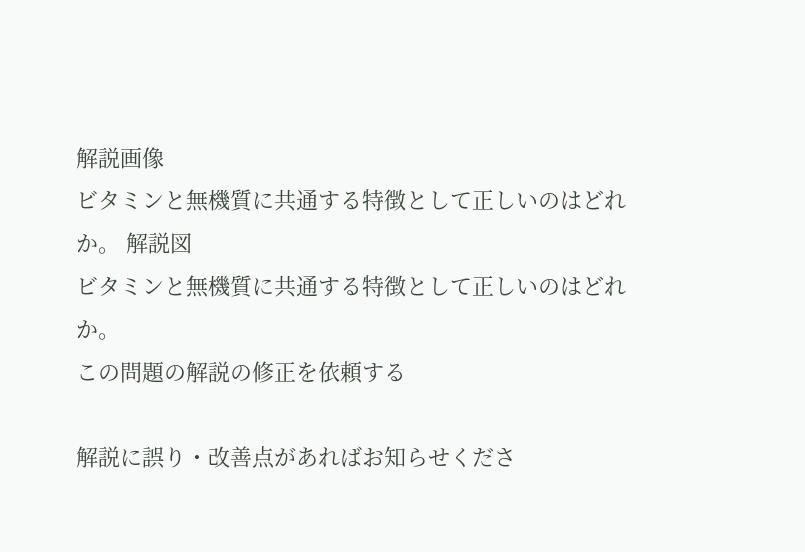解説画像
ビタミンと無機質に共通する特徴として正しいのはどれか。 解説図
ビタミンと無機質に共通する特徴として正しいのはどれか。
この問題の解説の修正を依頼する

解説に誤り・改善点があればお知らせくださ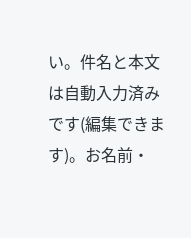い。件名と本文は自動入力済みです(編集できます)。お名前・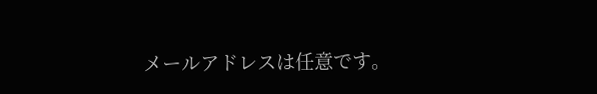メールアドレスは任意です。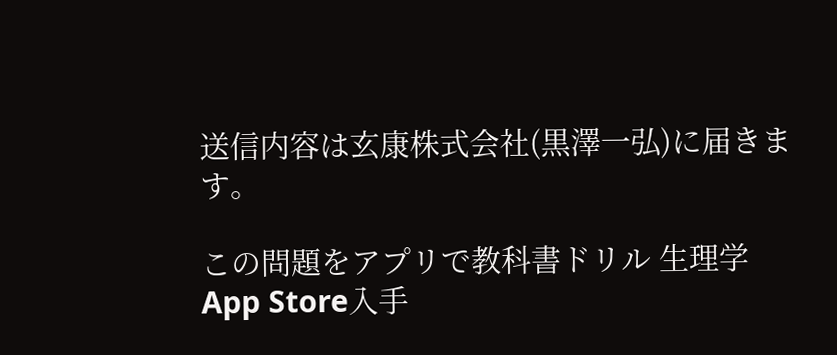送信内容は玄康株式会社(黒澤一弘)に届きます。

この問題をアプリで教科書ドリル 生理学
App Store入手